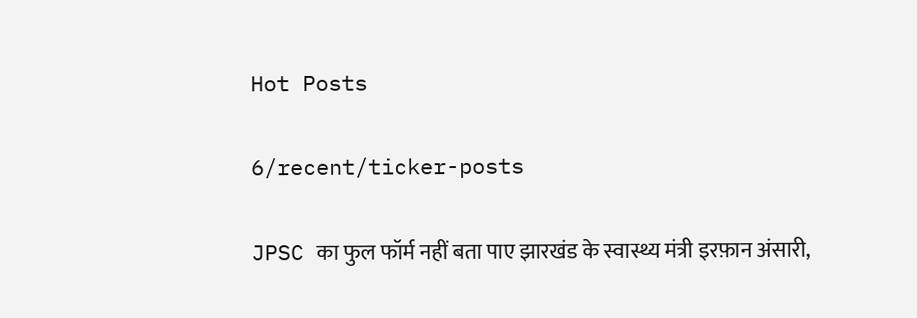Hot Posts

6/recent/ticker-posts

JPSC का फुल फॉर्म नहीं बता पाए झारखंड के स्वास्थ्य मंत्री इरफ़ान अंसारी,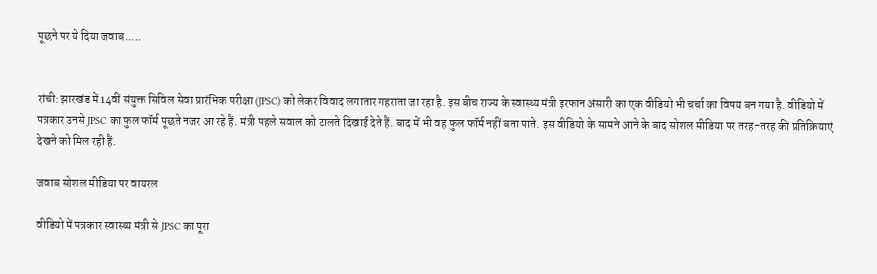पूछने पर ये दिया जवाब.....


रांची: झारखंड में 14वीं संयुक्त सिविल सेवा प्रारंभिक परीक्षा (JPSC) को लेकर विवाद लगातार गहराता जा रहा है. इस बीच राज्य के स्वास्थ्य मंत्री इरफान अंसारी का एक वीडियो भी चर्चा का विषय बन गया है. वीडियो में पत्रकार उनसे JPSC का फुल फॉर्म पूछते नजर आ रहे हैं. मंत्री पहले सवाल को टालते दिखाई देते हैं. बाद में भी वह फुल फॉर्म नहीं बता पाते. इस वीडियो के सामने आने के बाद सोशल मीडिया पर तरह-तरह की प्रतिक्रियाएं देखने को मिल रही हैं.

जवाब सोशल मीडिया पर वायरल

वीडियो में पत्रकार स्वास्थ्य मंत्री से JPSC का पूरा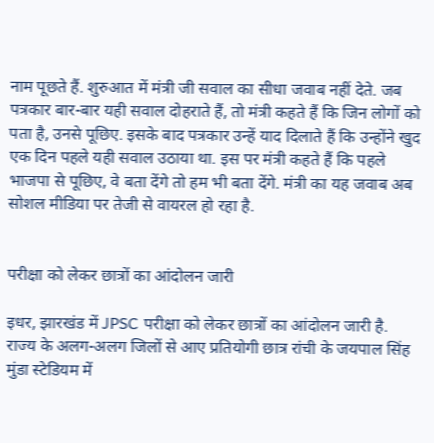नाम पूछते हैं. शुरुआत में मंत्री जी सवाल का सीधा जवाब नहीं देते. जब पत्रकार बार-बार यही सवाल दोहराते हैं, तो मंत्री कहते हैं कि जिन लोगों को पता है, उनसे पूछिए. इसके बाद पत्रकार उन्हें याद दिलाते हैं कि उन्होंने खुद एक दिन पहले यही सवाल उठाया था. इस पर मंत्री कहते हैं कि पहले भाजपा से पूछिए, वे बता देंगे तो हम भी बता देंगे. मंत्री का यह जवाब अब सोशल मीडिया पर तेजी से वायरल हो रहा है.


परीक्षा को लेकर छात्रों का आंदोलन जारी

इधर, झारखंड में JPSC परीक्षा को लेकर छात्रों का आंदोलन जारी है. राज्य के अलग-अलग जिलों से आए प्रतियोगी छात्र रांची के जयपाल सिंह मुंडा स्टेडियम में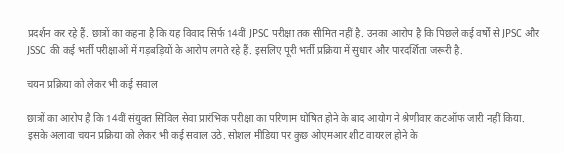प्रदर्शन कर रहे हैं. छात्रों का कहना है कि यह विवाद सिर्फ 14वीं JPSC परीक्षा तक सीमित नहीं है. उनका आरोप है कि पिछले कई वर्षों से JPSC और JSSC की कई भर्ती परीक्षाओं में गड़बड़ियों के आरोप लगते रहे हैं. इसलिए पूरी भर्ती प्रक्रिया में सुधार और पारदर्शिता जरूरी है.

चयन प्रक्रिया को लेकर भी कई सवाल

छात्रों का आरोप है कि 14वीं संयुक्त सिविल सेवा प्रारंभिक परीक्षा का परिणाम घोषित होने के बाद आयोग ने श्रेणीवार कटऑफ जारी नहीं किया. इसके अलावा चयन प्रक्रिया को लेकर भी कई सवाल उठे. सोशल मीडिया पर कुछ ओएमआर शीट वायरल होने के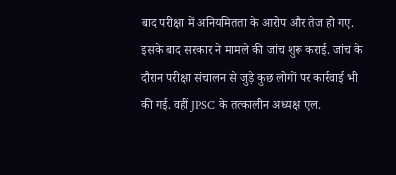बाद परीक्षा में अनियमितता के आरोप और तेज हो गए. इसके बाद सरकार ने मामले की जांच शुरू कराई. जांच के दौरान परीक्षा संचालन से जुड़े कुछ लोगों पर कार्रवाई भी की गई. वहीं JPSC के तत्कालीन अध्यक्ष एल.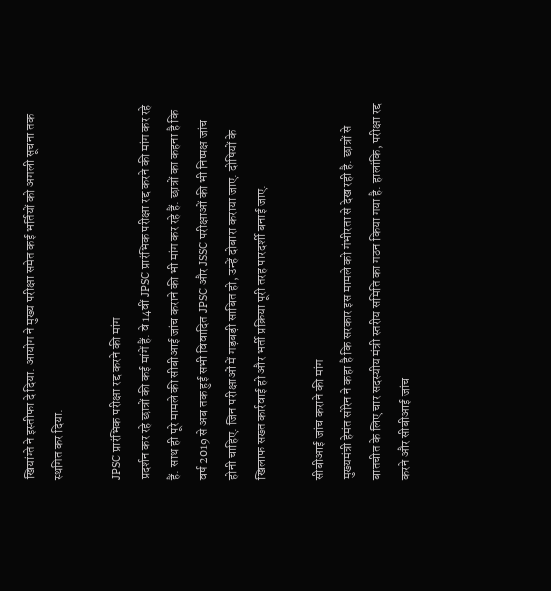खियांग्ते ने इस्तीफा दे दिया. आयोग ने मुख्य परीक्षा समेत कई भर्तियों को अगली सूचना तक स्थगित कर दिया.

JPSC प्रारंभिक परीक्षा रद्द करने की मांग
प्रदर्शन कर रहे छात्रों की कई मांगें हैं. वे 14वीं JPSC प्रारंभिक परीक्षा रद्द करने की मांग कर रहे हैं. साथ ही पूरे मामले की सीबीआई जांच कराने की भी मांग कर रहे हैं. छात्रों का कहना है कि वर्ष 2019 से अब तक हुई सभी विवादित JPSC और JSSC परीक्षाओं की भी निष्पक्ष जांच होनी चाहिए. जिन परीक्षाओं में गड़बड़ी साबित हो, उन्हें दोबारा कराया जाए. दोषियों के खिलाफ सख्त कार्रवाई हो और भर्ती प्रक्रिया पूरी तरह पारदर्शी बनाई जाए.

सीबीआई जांच कराने की मांग
मुख्यमंत्री हेमंत सोरेन ने कहा है कि सरकार इस मामले को गंभीरता से देख रही है. छात्रों से बातचीत के लिए चार सदस्यीय मंत्री स्तरीय समिति का गठन किया गया है. हालांकि, परीक्षा रद्द करने और सीबीआई जांच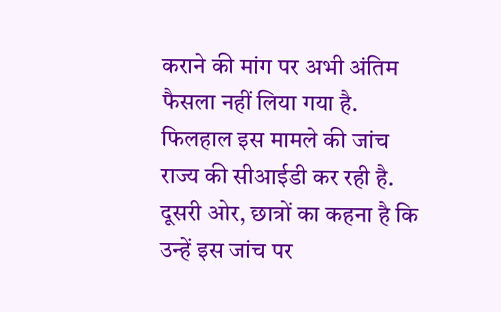कराने की मांग पर अभी अंतिम फैसला नहीं लिया गया है. फिलहाल इस मामले की जांच राज्य की सीआईडी कर रही है. दूसरी ओर, छात्रों का कहना है कि उन्हें इस जांच पर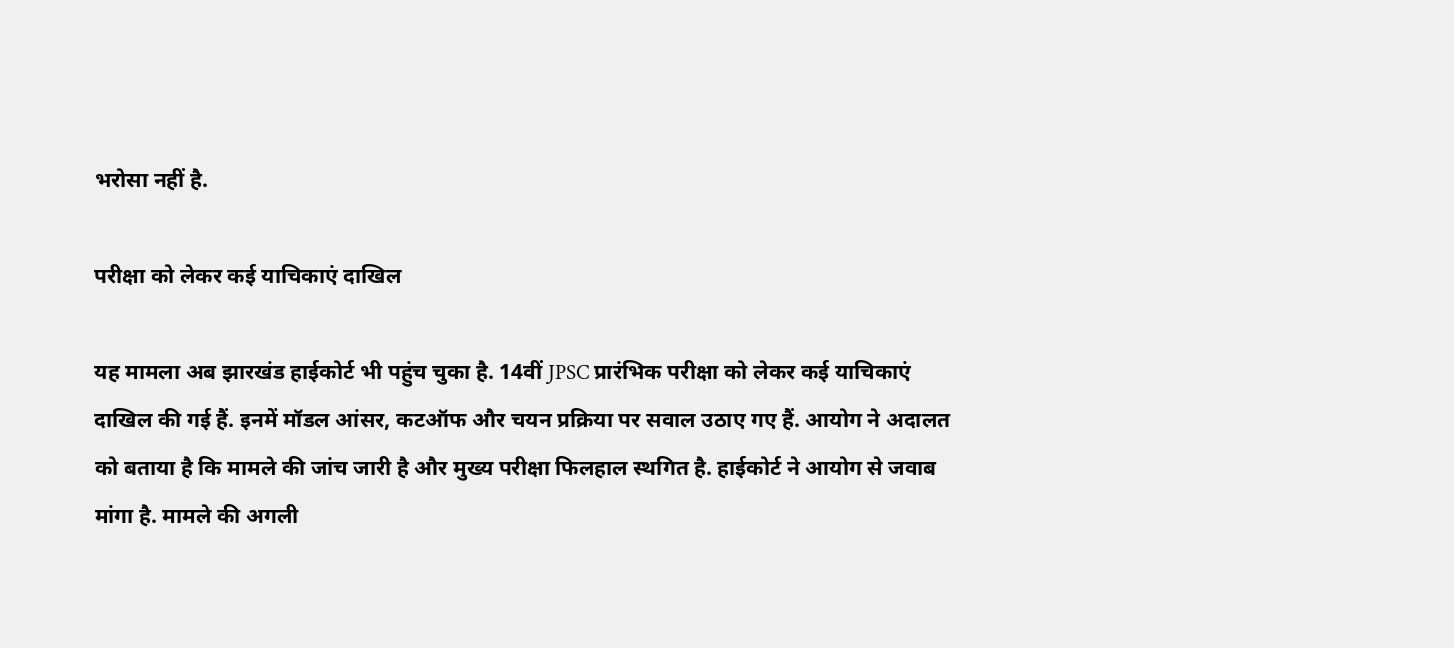भरोसा नहीं है.

परीक्षा को लेकर कई याचिकाएं दाखिल

यह मामला अब झारखंड हाईकोर्ट भी पहुंच चुका है. 14वीं JPSC प्रारंभिक परीक्षा को लेकर कई याचिकाएं दाखिल की गई हैं. इनमें मॉडल आंसर, कटऑफ और चयन प्रक्रिया पर सवाल उठाए गए हैं. आयोग ने अदालत को बताया है कि मामले की जांच जारी है और मुख्य परीक्षा फिलहाल स्थगित है. हाईकोर्ट ने आयोग से जवाब मांगा है. मामले की अगली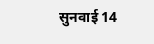सुनवाई 14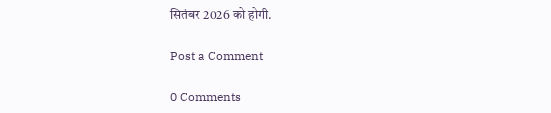सितंबर 2026 को होगी.

Post a Comment

0 Comments